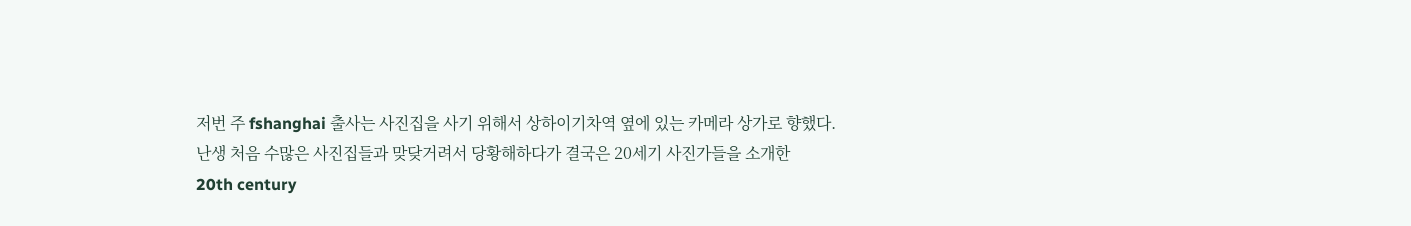저번 주 fshanghai 출사는 사진집을 사기 위해서 상하이기차역 옆에 있는 카메라 상가로 향했다.
난생 처음 수많은 사진집들과 맞닺거려서 당황해하다가 결국은 20세기 사진가들을 소개한
20th century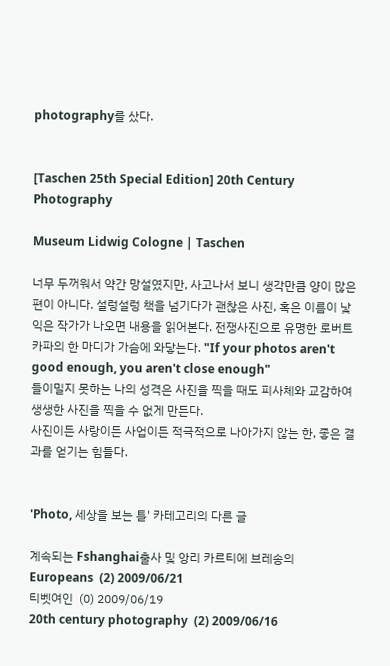photography를 샀다.


[Taschen 25th Special Edition] 20th Century Photography

Museum Lidwig Cologne | Taschen

너무 두꺼워서 약간 망설였지만, 사고나서 보니 생각만큼 양이 많은 편이 아니다. 설렁설렁 책을 넘기다가 괜찮은 사진, 혹은 이름이 낯익은 작가가 나오면 내용을 읽어본다. 전쟁사진으로 유명한 로버트 카파의 한 마디가 가슴에 와닿는다. "If your photos aren't good enough, you aren't close enough"
들이밀지 못하는 나의 성격은 사진을 찍을 때도 피사체와 교감하여 생생한 사진을 찍을 수 없게 만든다.
사진이든 사랑이든 사업이든 적극적으로 나아가지 않는 한, 좋은 결과를 얻기는 힘들다.


'Photo, 세상을 보는 틀' 카테고리의 다른 글

계속되는 Fshanghai출사 및 앙리 카르티에 브레송의 Europeans  (2) 2009/06/21
티벳여인  (0) 2009/06/19
20th century photography  (2) 2009/06/16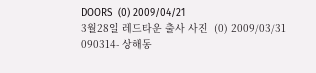DOORS  (0) 2009/04/21
3월28일 레드타운 출사 사진  (0) 2009/03/31
090314- 상해동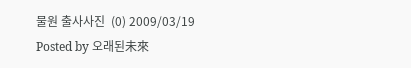물원 출사사진  (0) 2009/03/19
Posted by 오래된未來